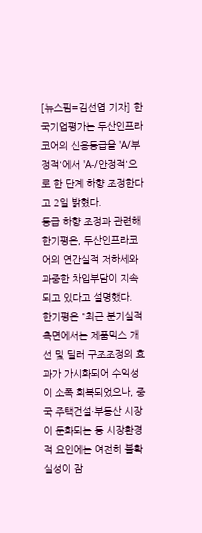[뉴스핌=김선엽 기자] 한국기업평가는 두산인프라코어의 신용등급을 'A/부정적'에서 'A-/안정적'으로 한 단계 하향 조정한다고 2일 밝혔다.
등급 하향 조정과 관련해 한기평은, 두산인프라코어의 연간실적 저하세와 과중한 차입부담이 지속되고 있다고 설명했다.
한기평은 "최근 분기실적 측면에서는 제품믹스 개선 및 딜러 구조조정의 효과가 가시화되어 수익성이 소폭 회복되었으나, 중국 주택건설·부동산 시장이 둔화되는 등 시장환경적 요인에는 여전히 불확실성이 잠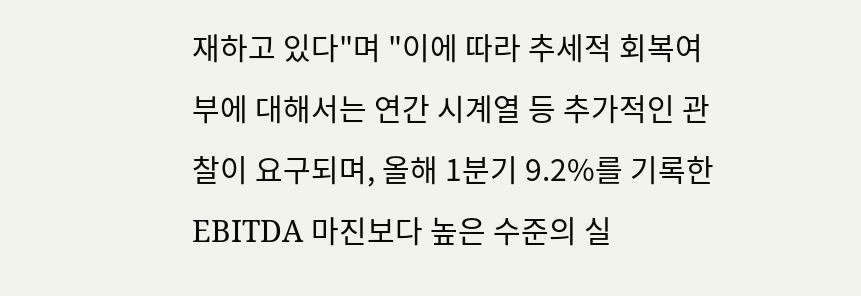재하고 있다"며 "이에 따라 추세적 회복여부에 대해서는 연간 시계열 등 추가적인 관찰이 요구되며, 올해 1분기 9.2%를 기록한 EBITDA 마진보다 높은 수준의 실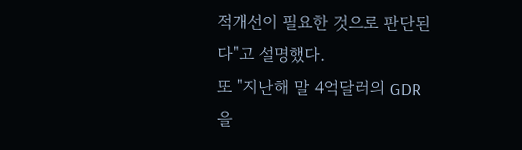적개선이 필요한 것으로 판단된다"고 설명했다.
또 "지난해 말 4억달러의 GDR을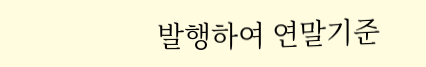발행하여 연말기준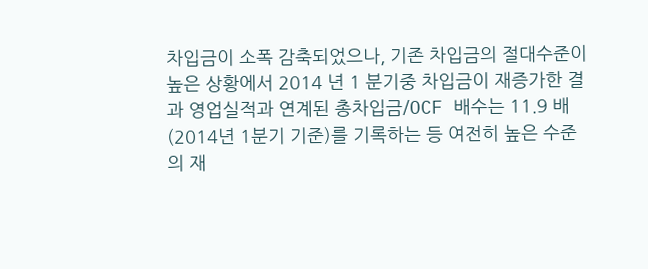차입금이 소폭 감축되었으나, 기존 차입금의 절대수준이 높은 상황에서 2014 년 1 분기중 차입금이 재증가한 결과 영업실적과 연계된 총차입금/OCF 배수는 11.9 배(2014년 1분기 기준)를 기록하는 등 여전히 높은 수준의 재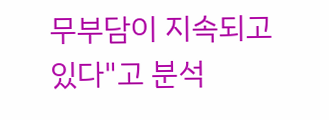무부담이 지속되고 있다"고 분석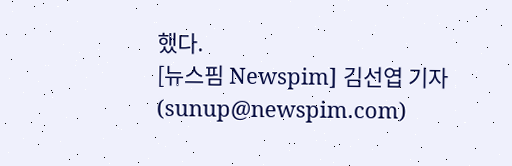했다.
[뉴스핌 Newspim] 김선엽 기자 (sunup@newspim.com)